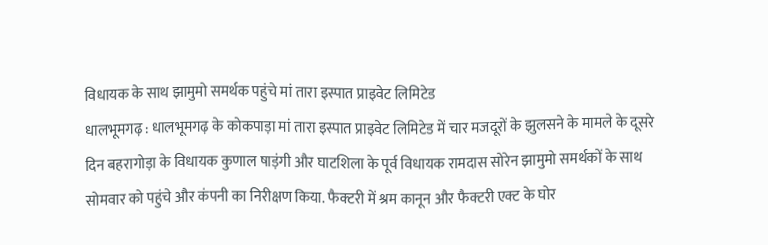विधायक के साथ झामुमो समर्थक पहुंचे मां तारा इस्पात प्राइवेट लिमिटेड
धालभूमगढ़ : धालभूमगढ़ के कोकपाड़ा मां तारा इस्पात प्राइवेट लिमिटेड में चार मजदूरों के झुलसने के मामले के दूसरे दिन बहरागोड़ा के विधायक कुणाल षाड़ंगी और घाटशिला के पूर्व विधायक रामदास सोरेन झामुमो समर्थकों के साथ सोमवार को पहुंचे और कंपनी का निरीक्षण किया. फैक्टरी में श्रम कानून और फैक्टरी एक्ट के घोर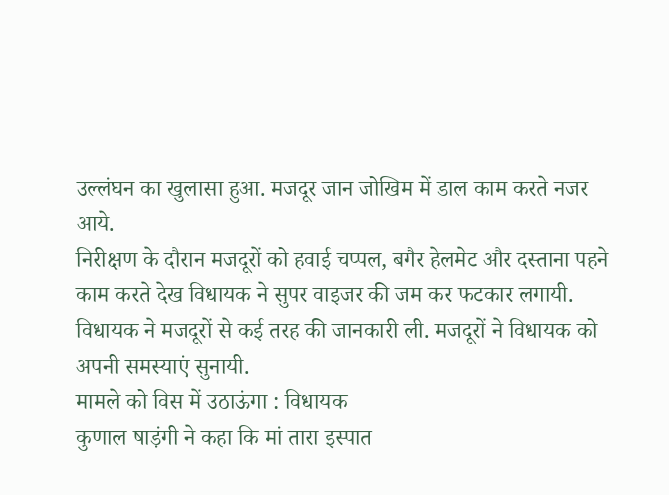उल्लंघन का खुलासा हुआ. मजदूर जान जोखिम में डाल काम करते नजर आये.
निरीक्षण के दौरान मजदूरों को हवाई चप्पल, बगैर हेलमेट और दस्ताना पहने काम करते देख विधायक ने सुपर वाइजर की जम कर फटकार लगायी. विधायक ने मजदूरों से कई तरह की जानकारी ली. मजदूरों ने विधायक को अपनी समस्याएं सुनायी.
मामले को विस में उठाऊंगा : विधायक
कुणाल षाड़ंगी ने कहा कि मां तारा इस्पात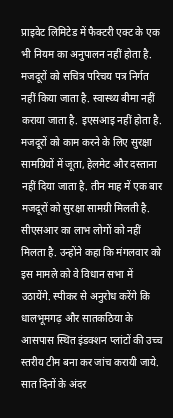प्राइवेट लिमिटेड में फैक्टरी एक्ट के एक भी नियम का अनुपालन नहीं होता है. मजदूरों को सचित्र परिचय पत्र निर्गत नहीं किया जाता है. स्वास्थ्य बीमा नहीं कराया जाता है. इएसआइ नहीं होता है. मजदूरों को काम करने के लिए सुरक्षा सामग्रियों में जूता, हेलमेट और दस्ताना नहीं दिया जाता है. तीन माह में एक बार मजदूरों को सुरक्षा सामग्री मिलती है. सीएसआर का लाभ लोगों को नहीं मिलता है. उन्होंने कहा कि मंगलवार को इस मामले को वे विधान सभा में उठायेंगे. स्पीकर से अनुरोध करेंगे कि धालभूमगढ़ और सातकठिया के आसपास स्थित इंडक्शन प्लांटों की उच्च स्तरीय टीम बना कर जांच करायी जाये.
सात दिनों के अंदर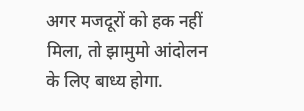अगर मजदूरों को हक नहीं मिला, तो झामुमो आंदोलन के लिए बाध्य होगा.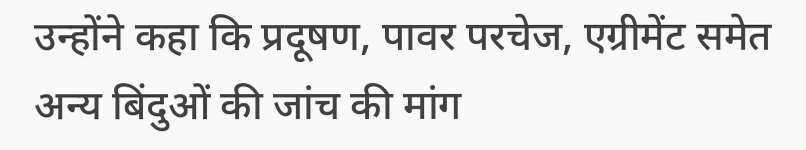उन्होंने कहा कि प्रदूषण, पावर परचेज, एग्रीमेंट समेत अन्य बिंदुओं की जांच की मांग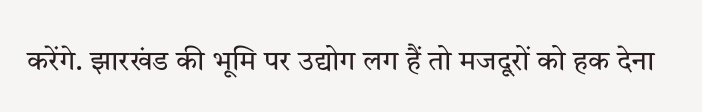करेंगे. झारखंड की भूमि पर उद्योग लग हैं तो मजदूरों को हक देना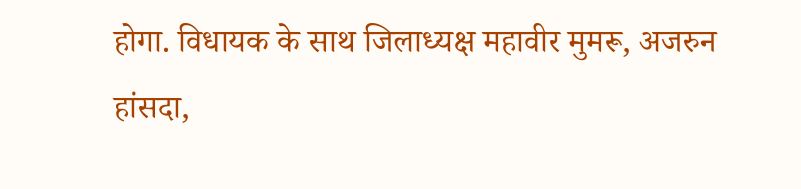होगा. विधायक के साथ जिलाध्यक्ष महावीर मुमरू, अजरुन हांसदा,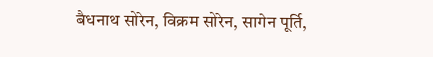बैधनाथ सोरेन, विक्रम सोरेन, सागेन पूर्ति,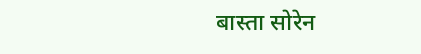बास्ता सोरेन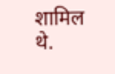शामिल थे.